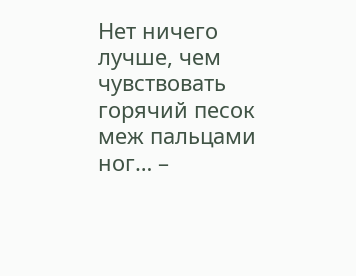Нет ничего лучше, чем чувствовать горячий песок меж пальцами ног… –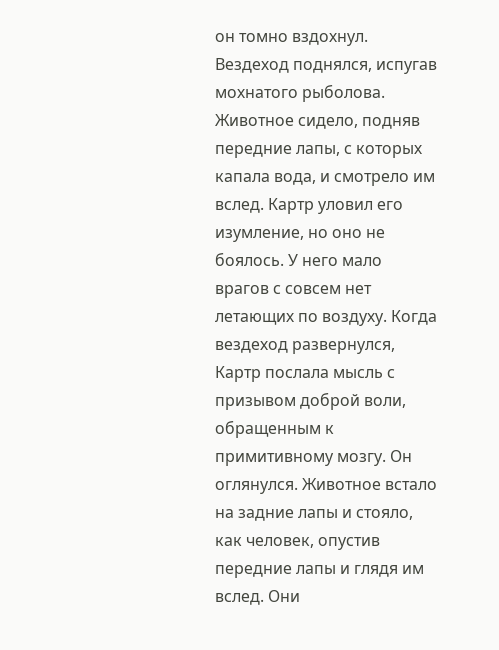он томно вздохнул. Вездеход поднялся, испугав мохнатого рыболова. Животное сидело, подняв передние лапы, с которых капала вода, и смотрело им вслед. Картр уловил его изумление, но оно не боялось. У него мало врагов с совсем нет летающих по воздуху. Когда вездеход развернулся, Картр послала мысль с призывом доброй воли, обращенным к примитивному мозгу. Он оглянулся. Животное встало на задние лапы и стояло, как человек, опустив передние лапы и глядя им вслед. Они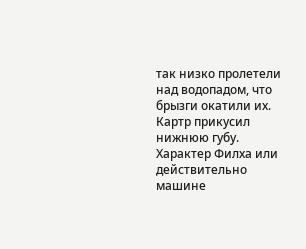так низко пролетели над водопадом, что брызги окатили их. Картр прикусил нижнюю губу. Характер Филха или действительно машине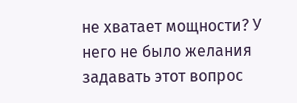не хватает мощности? У него не было желания задавать этот вопрос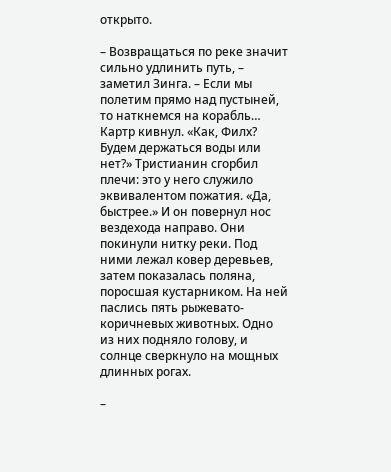открыто.

– Возвращаться по реке значит сильно удлинить путь, – заметил Зинга. – Если мы полетим прямо над пустыней, то наткнемся на корабль… Картр кивнул. «Как, Филх? Будем держаться воды или нет?» Тристианин сгорбил плечи: это у него служило эквивалентом пожатия. «Да, быстрее.» И он повернул нос вездехода направо. Они покинули нитку реки. Под ними лежал ковер деревьев, затем показалась поляна, поросшая кустарником. На ней паслись пять рыжевато-коричневых животных. Одно из них подняло голову, и солнце сверкнуло на мощных длинных рогах.

–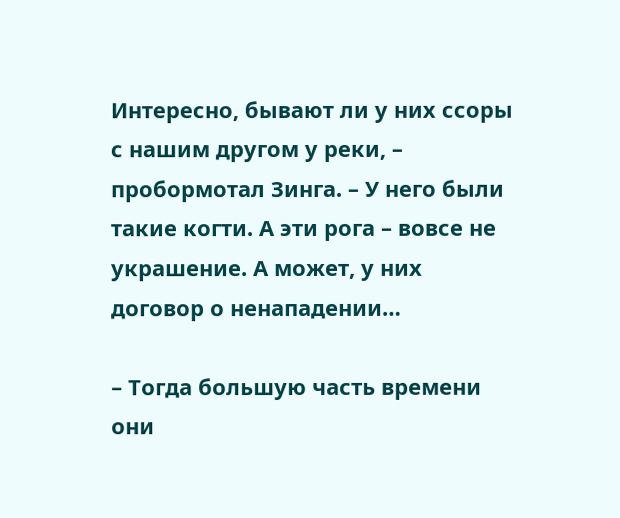Интересно, бывают ли у них ссоры с нашим другом у реки, – пробормотал Зинга. – У него были такие когти. А эти рога – вовсе не украшение. А может, у них договор о ненападении…

– Тогда большую часть времени они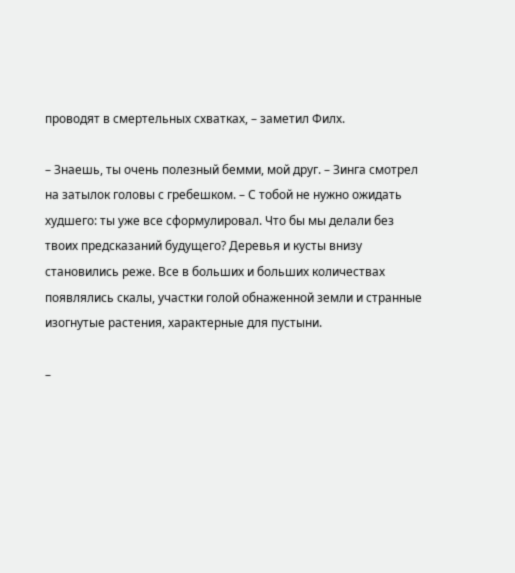проводят в смертельных схватках, – заметил Филх.

– Знаешь, ты очень полезный бемми, мой друг. – Зинга смотрел на затылок головы с гребешком. – С тобой не нужно ожидать худшего: ты уже все сформулировал. Что бы мы делали без твоих предсказаний будущего? Деревья и кусты внизу становились реже. Все в больших и больших количествах появлялись скалы, участки голой обнаженной земли и странные изогнутые растения, характерные для пустыни.

–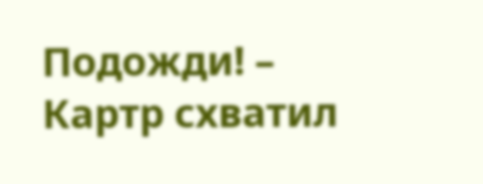Подожди! – Картр схватил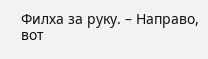Филха за руку. – Направо, вот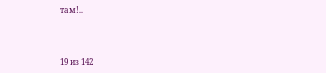там!..



19 из 142